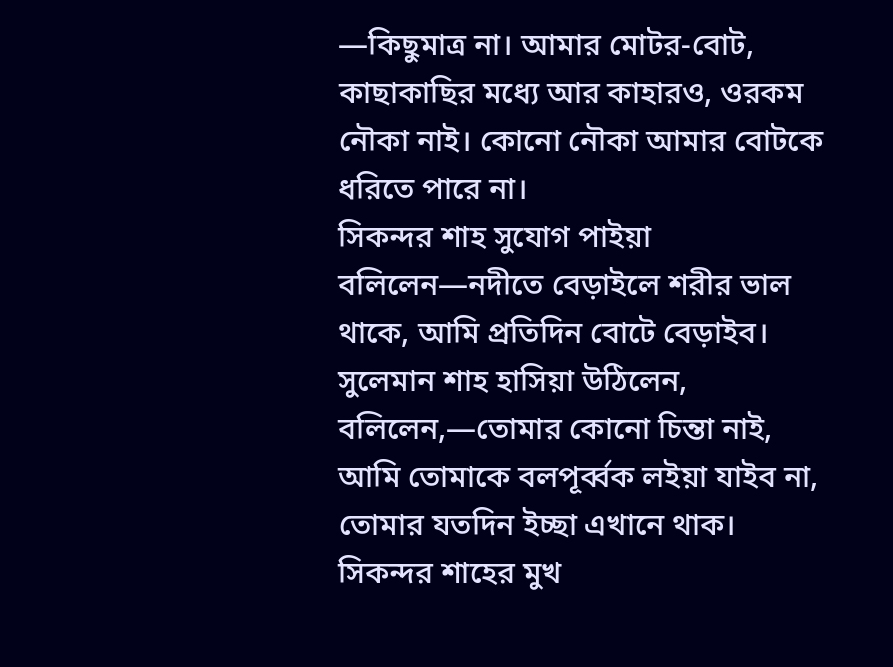—কিছুমাত্র না। আমার মোটর-বোট, কাছাকাছির মধ্যে আর কাহারও, ওরকম নৌকা নাই। কোনো নৌকা আমার বোটকে ধরিতে পারে না।
সিকন্দর শাহ সুযোগ পাইয়া বলিলেন—নদীতে বেড়াইলে শরীর ভাল থাকে, আমি প্রতিদিন বোটে বেড়াইব।
সুলেমান শাহ হাসিয়া উঠিলেন, বলিলেন,—তোমার কোনো চিন্তা নাই, আমি তোমাকে বলপূর্ব্বক লইয়া যাইব না, তোমার যতদিন ইচ্ছা এখানে থাক।
সিকন্দর শাহের মুখ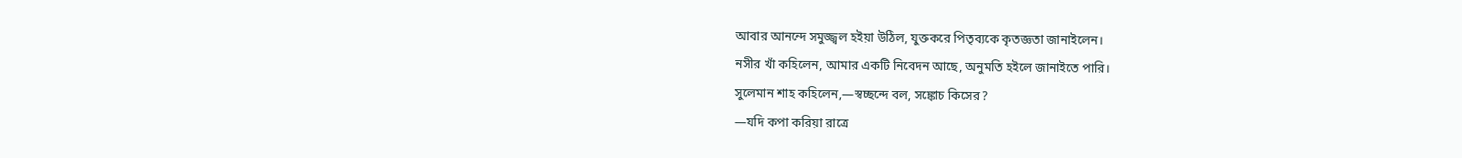আবার আনন্দে সমুজ্জ্বল হইয়া উঠিল, যুক্তকরে পিতৃব্যকে কৃতজ্ঞতা জানাইলেন।
নসীর খাঁ কহিলেন, আমার একটি নিবেদন আছে, অনুমতি হইলে জানাইতে পারি।
সুলেমান শাহ কহিলেন,—স্বচ্ছন্দে বল, সঙ্কোচ কিসের?
—যদি কপা করিয়া রাত্রে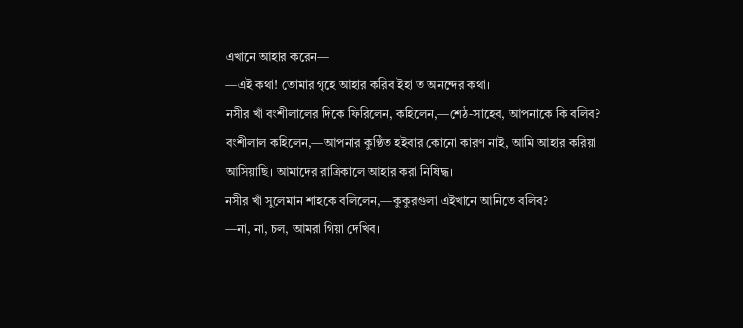এখানে আহার করেন—
—এই কথা! তোমার গৃহে আহার করিব ইহা ত অনন্দের কথা।
নসীর খাঁ বংশীলালের দিকে ফিরিলেন, কহিলেন,—শেঠ-সাহেব, আপনাকে কি বলিব?
বংশীলাল কহিলেন,—আপনার কুণ্ঠিত হইবার কোনো কারণ নাই, আমি আহার করিয়া আসিয়াছি। আমাদের রাত্রিকালে আহার করা নিষিদ্ধ।
নসীর খাঁ সুলেমান শাহকে বলিলেন,—কুকুরগুলা এইখানে আনিতে বলিব?
—না, না, চল, আমরা গিয়া দেখিব।